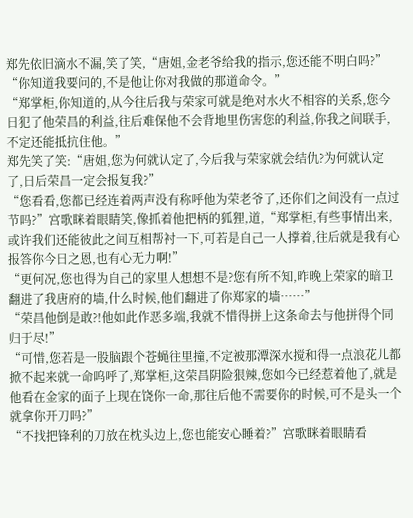郑先依旧滴水不漏,笑了笑,“唐姐,金老爷给我的指示,您还能不明白吗?”
“你知道我要问的,不是他让你对我做的那道命令。”
“郑掌柜,你知道的,从今往后我与荣家可就是绝对水火不相容的关系,您今日犯了他荣昌的利益,往后难保他不会背地里伤害您的利益,你我之间联手,不定还能抵抗住他。”
郑先笑了笑:“唐姐,您为何就认定了,今后我与荣家就会结仇?为何就认定了,日后荣昌一定会报复我?”
“您看看,您都已经连着两声没有称呼他为荣老爷了,还你们之间没有一点过节吗?”宫歌眯着眼睛笑,像抓着他把柄的狐狸,道,“郑掌柜,有些事情出来,或许我们还能彼此之间互相帮衬一下,可若是自己一人撑着,往后就是我有心报答你今日之恩,也有心无力啊!”
“更何况,您也得为自己的家里人想想不是?您有所不知,昨晚上荣家的暗卫翻进了我唐府的墙,什么时候,他们翻进了你郑家的墙……”
“荣昌他倒是敢?!他如此作恶多端,我就不惜得拼上这条命去与他拼得个同归于尽!”
“可惜,您若是一股脑跟个苍蝇往里撞,不定被那潭深水搅和得一点浪花儿都掀不起来就一命呜呼了,郑掌柜,这荣昌阴险狠辣,您如今已经惹着他了,就是他看在金家的面子上现在饶你一命,那往后他不需要你的时候,可不是头一个就拿你开刀吗?”
“不找把锋利的刀放在枕头边上,您也能安心睡着?”宫歌眯着眼睛看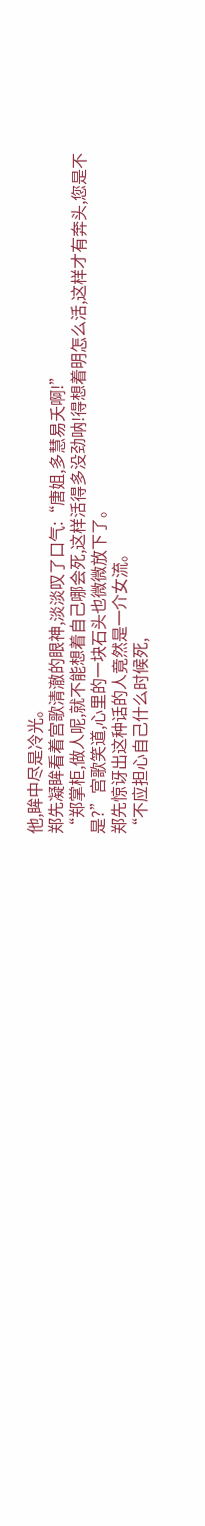他,眸中尽是冷光。
郑先凝眸看着宫歌清澈的眼神,淡淡叹了口气:“唐姐,多慧易夭啊!”
“郑掌柜,做人呢,就不能想着自己哪会死,这样活得多没劲呐!得想着明怎么活,这样才有奔头,您是不是?”宫歌笑道,心里的一块石头也微微放下了。
郑先惊讶出这种话的人竟然是一介女流。
“不应担心自己什么时候死,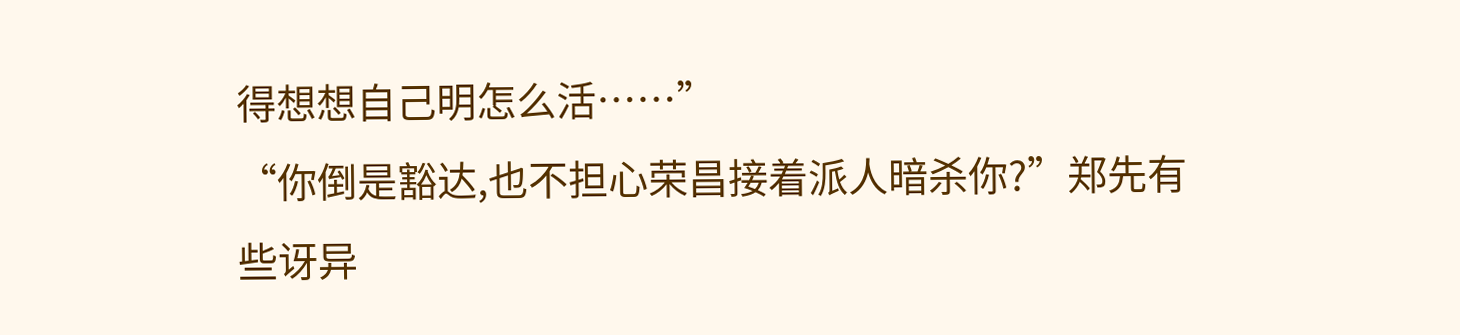得想想自己明怎么活……”
“你倒是豁达,也不担心荣昌接着派人暗杀你?”郑先有些讶异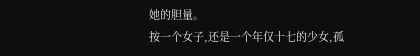她的胆量。
按一个女子,还是一个年仅十七的少女,孤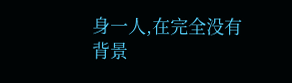身一人,在完全没有背景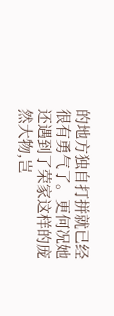的地方独自打拼就已经很有勇气了。更何况她还遇到了荣家这样的庞然大物,岂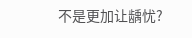不是更加让龋忧?